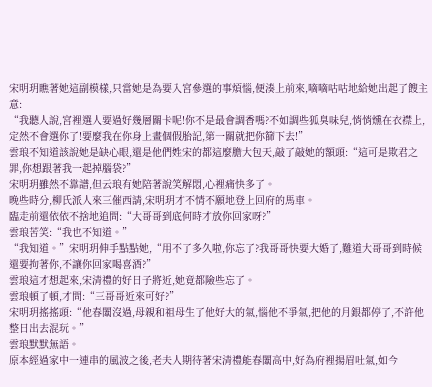宋明玥瞧著她這副模樣,只當她是為要入宮參選的事煩惱,便湊上前來,嘀嘀咕咕地給她出起了餿主意:
“我聽人說,宮裡選人要過好幾層關卡呢!你不是最會調香嗎?不如調些狐臭味兒,悄悄燻在衣襟上,定然不會選你了!要麼我在你身上畫個假胎記,第一關就把你篩下去!”
雲琅不知道該說她是缺心眼,還是他們姓宋的都這麼膽大包天,敲了敲她的額頭:“這可是欺君之罪,你想跟著我一起掉腦袋?”
宋明玥雖然不靠譜,但云琅有她陪著說笑解悶,心裡痛快多了。
晚些時分,柳氏派人來三催西請,宋明玥才不情不願地登上回府的馬車。
臨走前還依依不捨地追問:“大哥哥到底何時才放你回家呀?”
雲琅苦笑:“我也不知道。”
“我知道。”宋明玥伸手點點她,“用不了多久啦,你忘了?我哥哥快要大婚了,難道大哥哥到時候還要拘著你,不讓你回家喝喜酒?”
雲琅這才想起來,宋清禮的好日子將近,她竟都險些忘了。
雲琅頓了頓,才問:“三哥哥近來可好?”
宋明玥搖搖頭:“他春闈沒過,母親和祖母生了他好大的氣,惱他不爭氣,把他的月銀都停了,不許他整日出去混玩。”
雲琅默默無語。
原本經過家中一連串的風波之後,老夫人期待著宋清禮能春闈高中,好為府裡揚眉吐氣,如今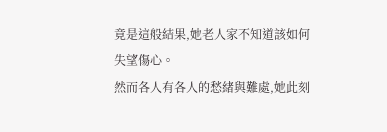竟是這般結果,她老人家不知道該如何失望傷心。
然而各人有各人的愁緒與難處,她此刻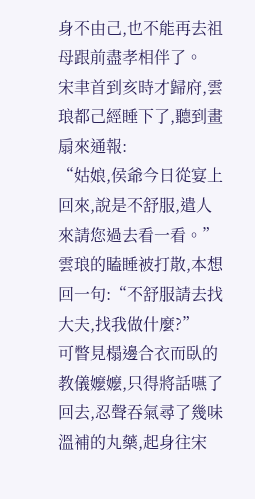身不由己,也不能再去祖母跟前盡孝相伴了。
宋聿首到亥時才歸府,雲琅都己經睡下了,聽到畫扇來通報:
“姑娘,侯爺今日從宴上回來,說是不舒服,遣人來請您過去看一看。”
雲琅的瞌睡被打散,本想回一句:“不舒服請去找大夫,找我做什麼?”
可瞥見榻邊合衣而臥的教儀嬤嬤,只得將話嚥了回去,忍聲吞氣尋了幾味溫補的丸藥,起身往宋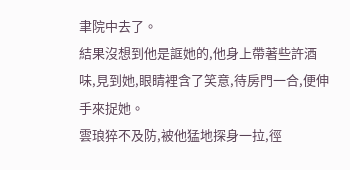聿院中去了。
結果沒想到他是誆她的,他身上帶著些許酒味,見到她,眼睛裡含了笑意,待房門一合,便伸手來捉她。
雲琅猝不及防,被他猛地探身一拉,徑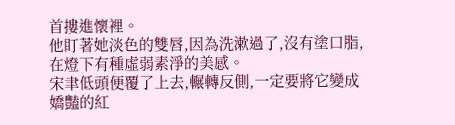首摟進懷裡。
他盯著她淡色的雙唇,因為洗漱過了,沒有塗口脂,在燈下有種虛弱素淨的美感。
宋聿低頭便覆了上去,輾轉反側,一定要將它變成嬌豔的紅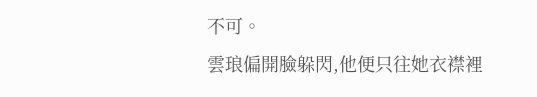不可。
雲琅偏開臉躲閃,他便只往她衣襟裡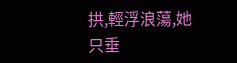拱,輕浮浪蕩,她只垂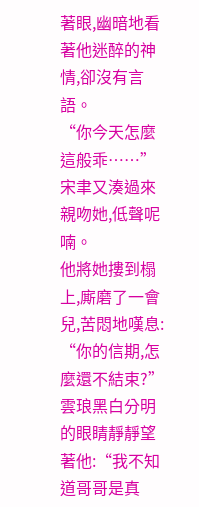著眼,幽暗地看著他迷醉的神情,卻沒有言語。
“你今天怎麼這般乖……”宋聿又湊過來親吻她,低聲呢喃。
他將她摟到榻上,廝磨了一會兒,苦悶地嘆息:
“你的信期,怎麼還不結束?”
雲琅黑白分明的眼睛靜靜望著他:“我不知道哥哥是真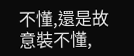不懂,還是故意裝不懂,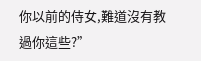你以前的侍女,難道沒有教過你這些?”